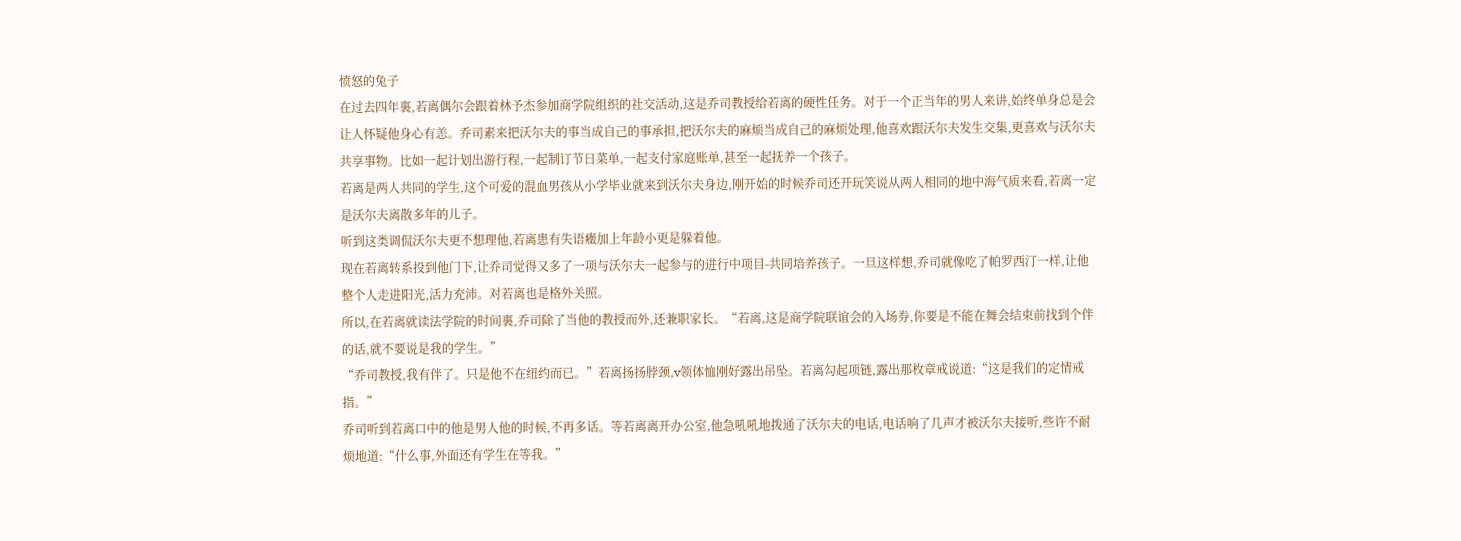愤怒的兔子
在过去四年裏,若离偶尔会跟着林予杰参加商学院组织的社交活动,这是乔司教授给若离的硬性任务。对于一个正当年的男人来讲,始终单身总是会让人怀疑他身心有恙。乔司素来把沃尔夫的事当成自己的事承担,把沃尔夫的麻烦当成自己的麻烦处理,他喜欢跟沃尔夫发生交集,更喜欢与沃尔夫共享事物。比如一起计划出游行程,一起制订节日菜单,一起支付家庭账单,甚至一起抚养一个孩子。
若离是两人共同的学生,这个可爱的混血男孩从小学毕业就来到沃尔夫身边,刚开始的时候乔司还开玩笑说从两人相同的地中海气质来看,若离一定是沃尔夫离散多年的儿子。
听到这类调侃沃尔夫更不想理他,若离患有失语癥加上年龄小更是躲着他。
现在若离转系投到他门下,让乔司觉得又多了一项与沃尔夫一起参与的进行中项目-共同培养孩子。一旦这样想,乔司就像吃了帕罗西汀一样,让他整个人走进阳光,活力充沛。对若离也是格外关照。
所以,在若离就读法学院的时间裏,乔司除了当他的教授而外,还兼职家长。“若离,这是商学院联谊会的入场券,你要是不能在舞会结束前找到个伴的话,就不要说是我的学生。”
“乔司教授,我有伴了。只是他不在纽约而已。”若离扬扬脖颈,v领体恤刚好露出吊坠。若离勾起项链,露出那枚章戒说道:“这是我们的定情戒指。”
乔司听到若离口中的他是男人他的时候,不再多话。等若离离开办公室,他急吼吼地拨通了沃尔夫的电话,电话响了几声才被沃尔夫接听,些许不耐烦地道:“什么事,外面还有学生在等我。”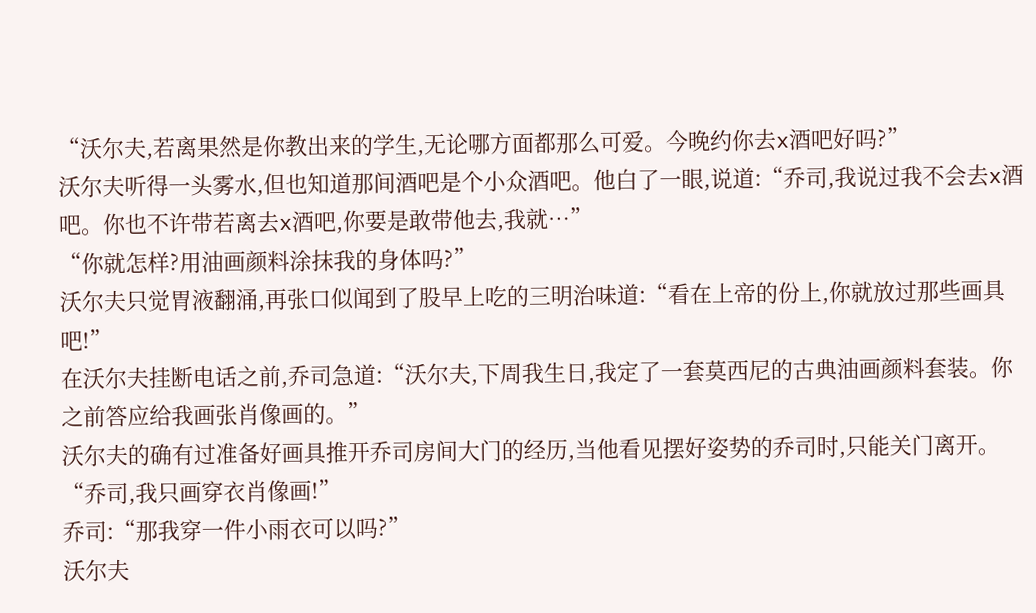“沃尔夫,若离果然是你教出来的学生,无论哪方面都那么可爱。今晚约你去x酒吧好吗?”
沃尔夫听得一头雾水,但也知道那间酒吧是个小众酒吧。他白了一眼,说道:“乔司,我说过我不会去x酒吧。你也不许带若离去x酒吧,你要是敢带他去,我就…”
“你就怎样?用油画颜料涂抹我的身体吗?”
沃尔夫只觉胃液翻涌,再张口似闻到了股早上吃的三明治味道:“看在上帝的份上,你就放过那些画具吧!”
在沃尔夫挂断电话之前,乔司急道:“沃尔夫,下周我生日,我定了一套莫西尼的古典油画颜料套装。你之前答应给我画张肖像画的。”
沃尔夫的确有过准备好画具推开乔司房间大门的经历,当他看见摆好姿势的乔司时,只能关门离开。
“乔司,我只画穿衣肖像画!”
乔司:“那我穿一件小雨衣可以吗?”
沃尔夫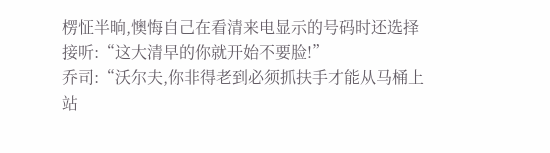楞怔半晌,懊悔自己在看清来电显示的号码时还选择接听:“这大清早的你就开始不要脸!”
乔司:“沃尔夫,你非得老到必须抓扶手才能从马桶上站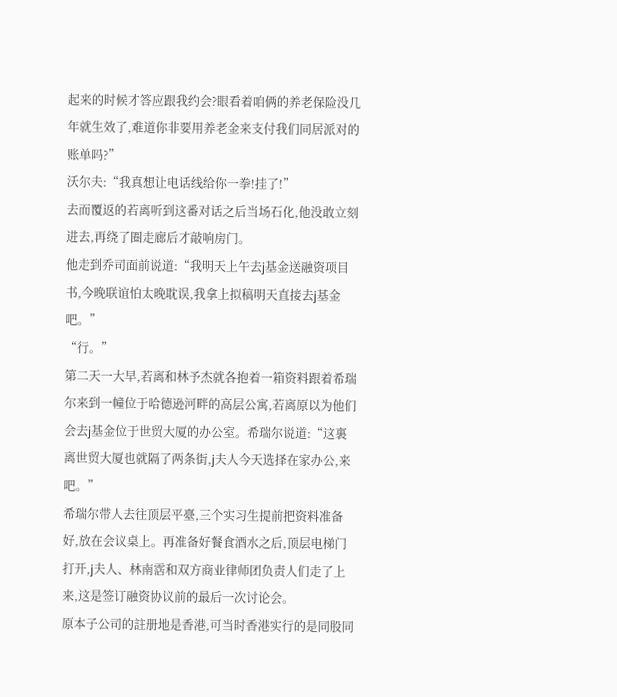起来的时候才答应跟我约会?眼看着咱俩的养老保险没几年就生效了,难道你非要用养老金来支付我们同居派对的账单吗?”
沃尔夫:“我真想让电话线给你一拳!挂了!”
去而覆返的若离听到这番对话之后当场石化,他没敢立刻进去,再绕了圈走廊后才敲响房门。
他走到乔司面前说道:“我明天上午去j基金送融资项目书,今晚联谊怕太晚耽误,我拿上拟稿明天直接去j基金吧。”
“行。”
第二天一大早,若离和林予杰就各抱着一箱资料跟着希瑞尔来到一幢位于哈德逊河畔的高层公寓,若离原以为他们会去j基金位于世贸大厦的办公室。希瑞尔说道:“这裏离世贸大厦也就隔了两条街,j夫人今天选择在家办公,来吧。”
希瑞尔带人去往顶层平臺,三个实习生提前把资料准备好,放在会议桌上。再准备好餐食酒水之后,顶层电梯门打开,j夫人、林南霑和双方商业律师团负责人们走了上来,这是签订融资协议前的最后一次讨论会。
原本子公司的註册地是香港,可当时香港实行的是同股同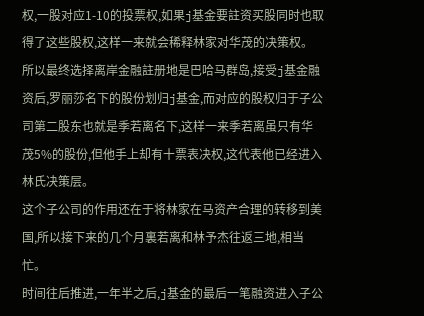权,一股对应1-10的投票权,如果j基金要註资买股同时也取得了这些股权,这样一来就会稀释林家对华茂的决策权。
所以最终选择离岸金融註册地是巴哈马群岛,接受j基金融资后,罗丽莎名下的股份划归j基金,而对应的股权归于子公司第二股东也就是季若离名下,这样一来季若离虽只有华茂5%的股份,但他手上却有十票表决权,这代表他已经进入林氏决策层。
这个子公司的作用还在于将林家在马资产合理的转移到美国,所以接下来的几个月裏若离和林予杰往返三地,相当忙。
时间往后推进,一年半之后,j基金的最后一笔融资进入子公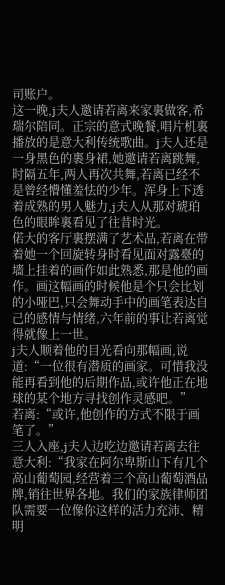司账户。
这一晚,j夫人邀请若离来家裏做客,希瑞尔陪同。正宗的意式晚餐,唱片机裏播放的是意大利传统歌曲。j夫人还是一身黑色的裹身裙,她邀请若离跳舞,时隔五年,两人再次共舞,若离已经不是曾经懵懂羞怯的少年。浑身上下透着成熟的男人魅力,j夫人从那对琥珀色的眼眸裏看见了往昔时光。
偌大的客厅裏摆满了艺术品,若离在带着她一个回旋转身时看见面对露臺的墻上挂着的画作如此熟悉,那是他的画作。画这幅画的时候他是个只会比划的小哑巴,只会舞动手中的画笔表达自己的感情与情绪,六年前的事让若离觉得就像上一世。
j夫人顺着他的目光看向那幅画,说道:“一位很有潜质的画家。可惜我没能再看到他的后期作品,或许他正在地球的某个地方寻找创作灵感吧。”
若离:“或许,他创作的方式不限于画笔了。”
三人入座,j夫人边吃边邀请若离去往意大利:“我家在阿尔卑斯山下有几个高山葡萄园,经营着三个高山葡萄酒品牌,销往世界各地。我们的家族律师团队需要一位像你这样的活力充沛、精明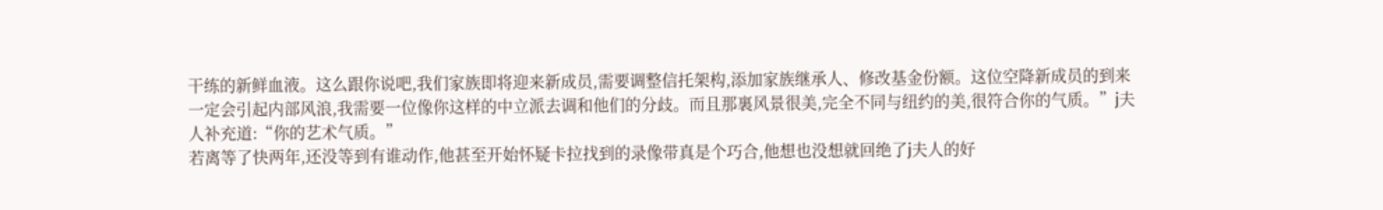干练的新鲜血液。这么跟你说吧,我们家族即将迎来新成员,需要调整信托架构,添加家族继承人、修改基金份额。这位空降新成员的到来一定会引起内部风浪,我需要一位像你这样的中立派去调和他们的分歧。而且那裏风景很美,完全不同与纽约的美,很符合你的气质。”j夫人补充道:“你的艺术气质。”
若离等了快两年,还没等到有谁动作,他甚至开始怀疑卡拉找到的录像带真是个巧合,他想也没想就回绝了j夫人的好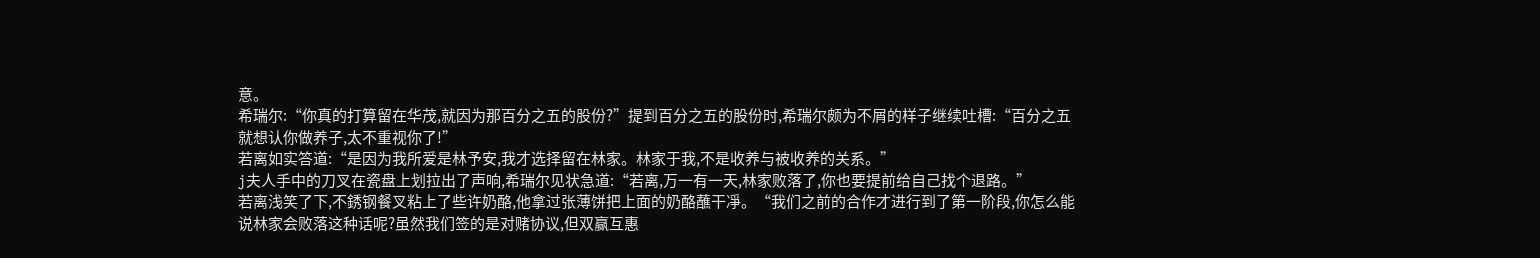意。
希瑞尔:“你真的打算留在华茂,就因为那百分之五的股份?”提到百分之五的股份时,希瑞尔颇为不屑的样子继续吐槽:“百分之五就想认你做养子,太不重视你了!”
若离如实答道:“是因为我所爱是林予安,我才选择留在林家。林家于我,不是收养与被收养的关系。”
j夫人手中的刀叉在瓷盘上划拉出了声响,希瑞尔见状急道:“若离,万一有一天,林家败落了,你也要提前给自己找个退路。”
若离浅笑了下,不銹钢餐叉粘上了些许奶酪,他拿过张薄饼把上面的奶酪蘸干凈。“我们之前的合作才进行到了第一阶段,你怎么能说林家会败落这种话呢?虽然我们签的是对赌协议,但双赢互惠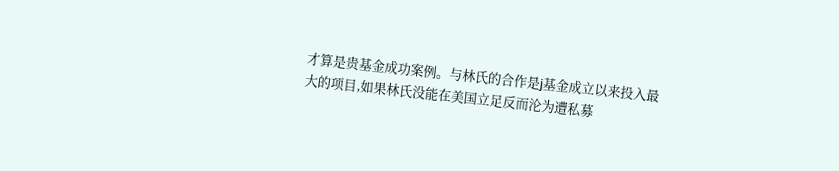才算是贵基金成功案例。与林氏的合作是j基金成立以来投入最大的项目,如果林氏没能在美国立足反而沦为遭私募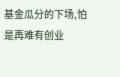基金瓜分的下场,怕是再难有创业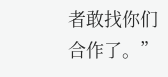者敢找你们合作了。”